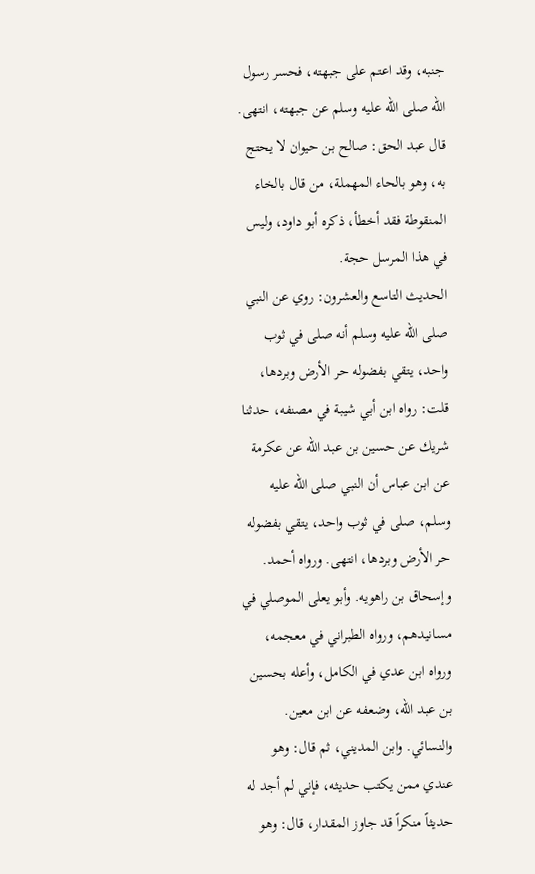جنبه، وقد اعتم على جبهته، فحسر رسول اللّه صلى اللّه عليه وسلم عن جبهته، انتهى. قال عبد الحق: صالح بن حيوان لا يحتج به، وهو بالحاء المهملة، من قال بالخاء المنقوطة فقد أخطأ، ذكره أبو داود، وليس في هذا المرسل حجة.
الحديث التاسع والعشرون: روي عن النبي صلى اللّه عليه وسلم أنه صلى في ثوب واحد، يتقي بفضوله حر الأرض وبردها، قلت: رواه ابن أبي شيبة في مصنفه، حدثنا شريك عن حسين بن عبد اللّه عن عكرمة عن ابن عباس أن النبي صلى اللّه عليه وسلم، صلى في ثوب واحد، يتقي بفضوله حر الأرض وبردها، انتهى. ورواه أحمد. وإسحاق بن راهويه. وأبو يعلى الموصلي في مسانيدهم، ورواه الطبراني في معجمه، ورواه ابن عدي في الكامل، وأعله بحسين بن عبد اللّه، وضعفه عن ابن معين. والنسائي. وابن المديني، ثم قال: وهو عندي ممن يكتب حديثه، فإني لم أجد له حديثاً منكراً قد جاوز المقدار، قال: وهو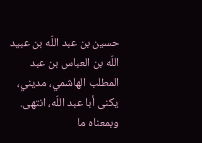حسين بن عبد اللّه بن عبيد اللّه بن العباس بن عبد المطلب الهاشمي، مديني، يكنى أبا عبد اللّه، انتهى. وبمعناه ما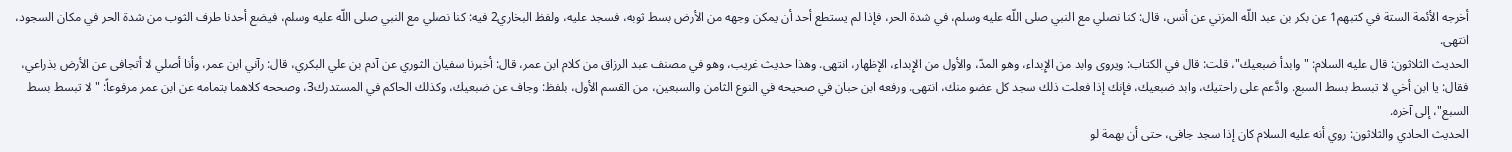أخرجه الأئمة الستة في كتبهم1 عن بكر بن عبد اللّه المزني عن أنس، قال: كنا نصلي مع النبي صلى اللّه عليه وسلم، في شدة الحر، فإذا لم يستطع أحد أن يمكن وجهه من الأرض بسط ثوبه، فسجد عليه، ولفظ البخاري2 فيه: كنا نصلي مع النبي صلى اللّه عليه وسلم، فيضع أحدنا طرف الثوب من شدة الحر في مكان السجود، انتهى.
الحديث الثلاثون: قال عليه السلام: "وابدأ ضبعيك"، قلت: قال في الكتاب: ويروى وابد من الإِبداء، وهو المدّ، والأول من الإِبداء، الإظهار، انتهى. وهذا حديث غريب، وهو في مصنف عبد الرزاق من كلام ابن عمر، قال: أخبرنا سفيان الثوري عن آدم بن علي البكري، قال: رآني ابن عمر، وأنا أصلي لا أتجافى عن الأرض بذراعي، فقال: يا ابن أخي لا تبسط بسط السبع. وادَّعم على راحتيك، وابد ضبعيك، فإنك إذا فعلت ذلك سجد كل عضو منك، انتهى. ورفعه ابن حبان في صحيحه في النوع الثامن والسبعين، من القسم الأول، بلفظ: وجاف عن ضبعيك، وكذلك الحاكم في المستدرك3، وصححه كلاهما بتمامه عن ابن عمر مرفوعاً: "لا تبسط بسط السبع"، إلى آخره.
الحديث الحادي والثلاثون: روي أنه عليه السلام كان إذا سجد جافى، حتى أن بهمة لو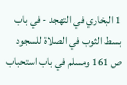1 البخاري في التهجد - في باب بسط الثوب في الصلاة للسجود ص 161 ومسلم في باب استحباب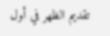تقديم الظهر في أول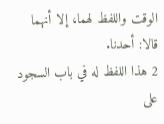الوقت واللفظ لهما، إلا أنهما قالا: أحدنا.
2 هذا اللفظ له في باب السجود على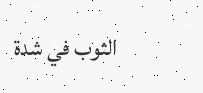الثوب في شدة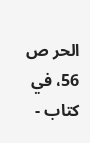الحر ص 56، في كتاب -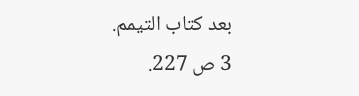بعد كتاب التيمم.
3 ص 227.